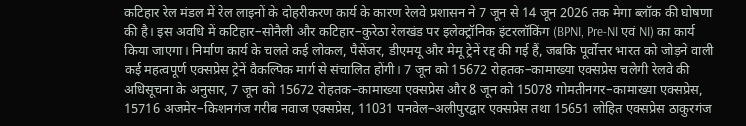कटिहार रेल मंडल में रेल लाइनों के दोहरीकरण कार्य के कारण रेलवे प्रशासन ने 7 जून से 14 जून 2026 तक मेगा ब्लॉक की घोषणा की है। इस अवधि में कटिहार–सोनैली और कटिहार–कुरेठा रेलखंड पर इलेक्ट्रॉनिक इंटरलॉकिंग (BPNI, Pre-NI एवं NI) का कार्य किया जाएगा। निर्माण कार्य के चलते कई लोकल, पैसेंजर, डीएमयू और मेमू ट्रेनें रद्द की गई हैं, जबकि पूर्वोत्तर भारत को जोड़ने वाली कई महत्वपूर्ण एक्सप्रेस ट्रेनें वैकल्पिक मार्ग से संचालित होंगी। 7 जून को 15672 रोहतक–कामाख्या एक्सप्रेस चलेगी रेलवे की अधिसूचना के अनुसार, 7 जून को 15672 रोहतक–कामाख्या एक्सप्रेस और 8 जून को 15078 गोमतीनगर–कामाख्या एक्सप्रेस, 15716 अजमेर–किशनगंज गरीब नवाज एक्सप्रेस, 11031 पनवेल–अलीपुरद्वार एक्सप्रेस तथा 15651 लोहित एक्सप्रेस ठाकुरगंज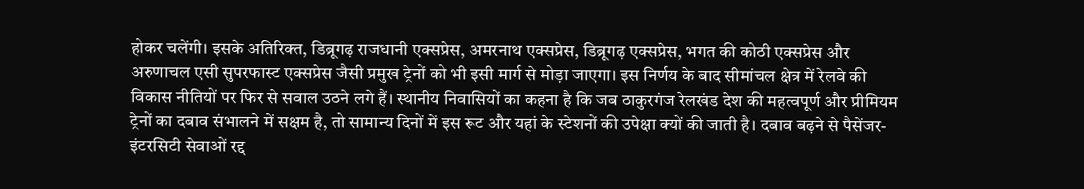होकर चलेंगी। इसके अतिरिक्त, डिब्रूगढ़ राजधानी एक्सप्रेस, अमरनाथ एक्सप्रेस, डिब्रूगढ़ एक्सप्रेस, भगत की कोठी एक्सप्रेस और अरुणाचल एसी सुपरफास्ट एक्सप्रेस जैसी प्रमुख ट्रेनों को भी इसी मार्ग से मोड़ा जाएगा। इस निर्णय के बाद सीमांचल क्षेत्र में रेलवे की विकास नीतियों पर फिर से सवाल उठने लगे हैं। स्थानीय निवासियों का कहना है कि जब ठाकुरगंज रेलखंड देश की महत्वपूर्ण और प्रीमियम ट्रेनों का दबाव संभालने में सक्षम है, तो सामान्य दिनों में इस रूट और यहां के स्टेशनों की उपेक्षा क्यों की जाती है। दबाव बढ़ने से पैसेंजर-इंटरसिटी सेवाओं रद्द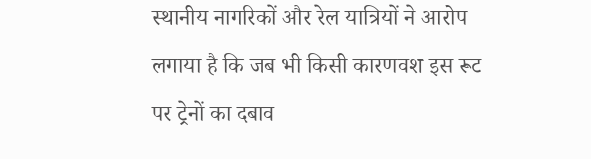स्थानीय नागरिकों और रेल यात्रियों ने आरोप लगाया है कि जब भी किसी कारणवश इस रूट पर ट्रेनों का दबाव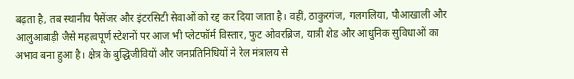बढ़ता है, तब स्थानीय पैसेंजर और इंटरसिटी सेवाओं को रद्द कर दिया जाता है। वहीं, ठाकुरगंज, गलगलिया, पौआखाली और आलुआबाड़ी जैसे महत्वपूर्ण स्टेशनों पर आज भी प्लेटफॉर्म विस्तार, फुट ओवरब्रिज, यात्री शेड और आधुनिक सुविधाओं का अभाव बना हुआ है। क्षेत्र के बुद्धिजीवियों और जनप्रतिनिधियों ने रेल मंत्रालय से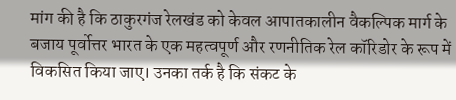मांग की है कि ठाकुरगंज रेलखंड को केवल आपातकालीन वैकल्पिक मार्ग के बजाय पूर्वोत्तर भारत के एक महत्वपूर्ण और रणनीतिक रेल कॉरिडोर के रूप में विकसित किया जाए। उनका तर्क है कि संकट के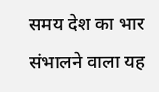समय देश का भार संभालने वाला यह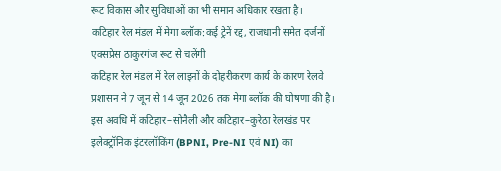रूट विकास और सुविधाओं का भी समान अधिकार रखता है।
कटिहार रेल मंडल में मेगा ब्लॉक:कई ट्रेनें रद्द, राजधानी समेत दर्जनों एक्सप्रेस ठाकुरगंज रूट से चलेंगी
कटिहार रेल मंडल में रेल लाइनों के दोहरीकरण कार्य के कारण रेलवे प्रशासन ने 7 जून से 14 जून 2026 तक मेगा ब्लॉक की घोषणा की है। इस अवधि में कटिहार–सोनैली और कटिहार–कुरेठा रेलखंड पर इलेक्ट्रॉनिक इंटरलॉकिंग (BPNI, Pre-NI एवं NI) का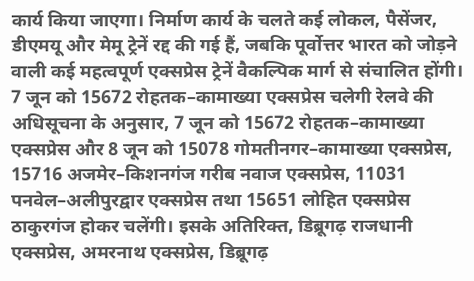कार्य किया जाएगा। निर्माण कार्य के चलते कई लोकल, पैसेंजर, डीएमयू और मेमू ट्रेनें रद्द की गई हैं, जबकि पूर्वोत्तर भारत को जोड़ने वाली कई महत्वपूर्ण एक्सप्रेस ट्रेनें वैकल्पिक मार्ग से संचालित होंगी। 7 जून को 15672 रोहतक–कामाख्या एक्सप्रेस चलेगी रेलवे की अधिसूचना के अनुसार, 7 जून को 15672 रोहतक–कामाख्या एक्सप्रेस और 8 जून को 15078 गोमतीनगर–कामाख्या एक्सप्रेस, 15716 अजमेर–किशनगंज गरीब नवाज एक्सप्रेस, 11031 पनवेल–अलीपुरद्वार एक्सप्रेस तथा 15651 लोहित एक्सप्रेस ठाकुरगंज होकर चलेंगी। इसके अतिरिक्त, डिब्रूगढ़ राजधानी एक्सप्रेस, अमरनाथ एक्सप्रेस, डिब्रूगढ़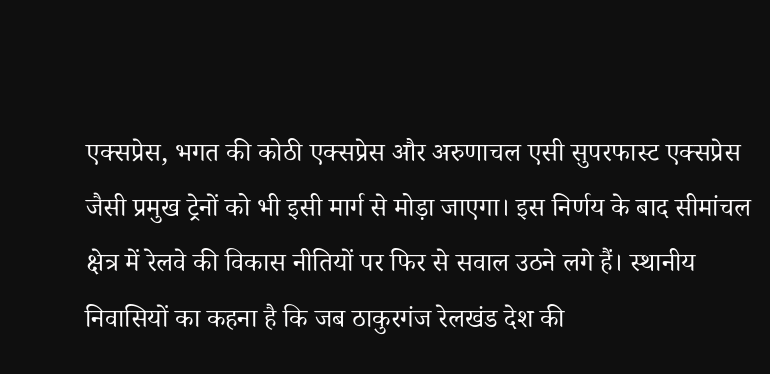एक्सप्रेस, भगत की कोठी एक्सप्रेस और अरुणाचल एसी सुपरफास्ट एक्सप्रेस जैसी प्रमुख ट्रेनों को भी इसी मार्ग से मोड़ा जाएगा। इस निर्णय के बाद सीमांचल क्षेत्र में रेलवे की विकास नीतियों पर फिर से सवाल उठने लगे हैं। स्थानीय निवासियों का कहना है कि जब ठाकुरगंज रेलखंड देश की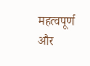महत्वपूर्ण और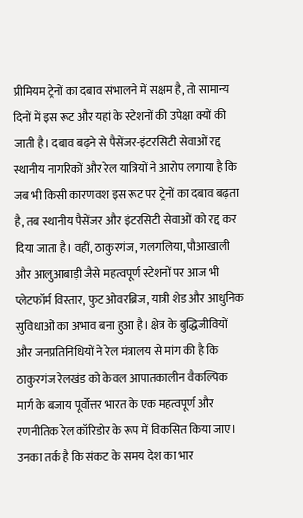प्रीमियम ट्रेनों का दबाव संभालने में सक्षम है, तो सामान्य दिनों में इस रूट और यहां के स्टेशनों की उपेक्षा क्यों की जाती है। दबाव बढ़ने से पैसेंजर-इंटरसिटी सेवाओं रद्द स्थानीय नागरिकों और रेल यात्रियों ने आरोप लगाया है कि जब भी किसी कारणवश इस रूट पर ट्रेनों का दबाव बढ़ता है, तब स्थानीय पैसेंजर और इंटरसिटी सेवाओं को रद्द कर दिया जाता है। वहीं, ठाकुरगंज, गलगलिया, पौआखाली और आलुआबाड़ी जैसे महत्वपूर्ण स्टेशनों पर आज भी प्लेटफॉर्म विस्तार, फुट ओवरब्रिज, यात्री शेड और आधुनिक सुविधाओं का अभाव बना हुआ है। क्षेत्र के बुद्धिजीवियों और जनप्रतिनिधियों ने रेल मंत्रालय से मांग की है कि ठाकुरगंज रेलखंड को केवल आपातकालीन वैकल्पिक मार्ग के बजाय पूर्वोत्तर भारत के एक महत्वपूर्ण और रणनीतिक रेल कॉरिडोर के रूप में विकसित किया जाए। उनका तर्क है कि संकट के समय देश का भार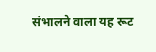संभालने वाला यह रूट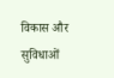विकास और सुविधाओं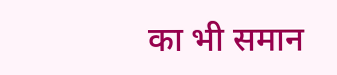का भी समान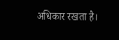अधिकार रखता है।